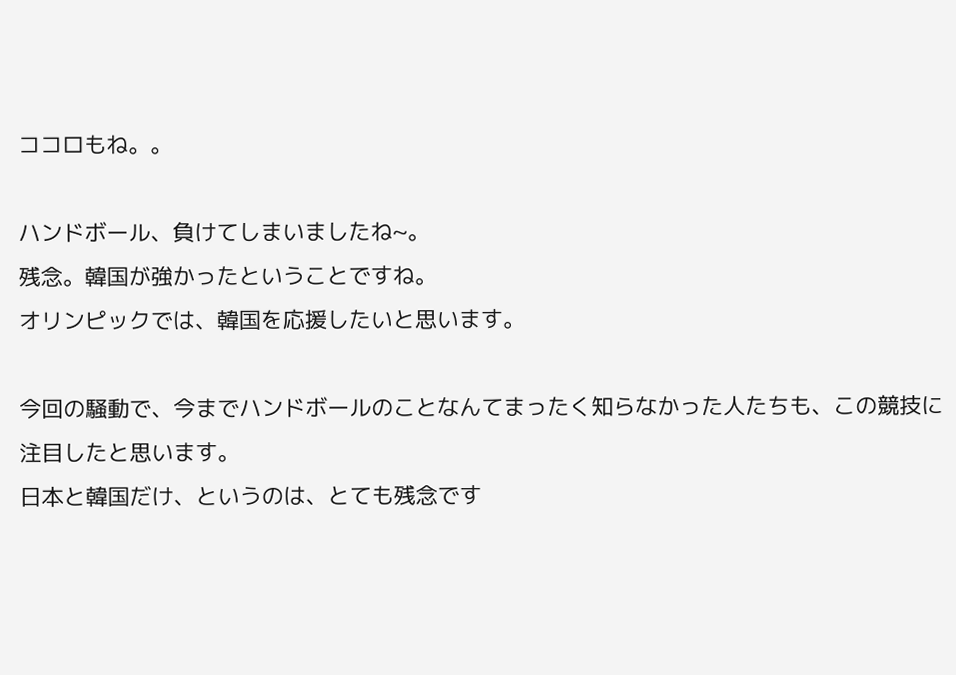ココロもね。。

ハンドボール、負けてしまいましたね~。
残念。韓国が強かったということですね。
オリンピックでは、韓国を応援したいと思います。

今回の騒動で、今までハンドボールのことなんてまったく知らなかった人たちも、この競技に注目したと思います。
日本と韓国だけ、というのは、とても残念です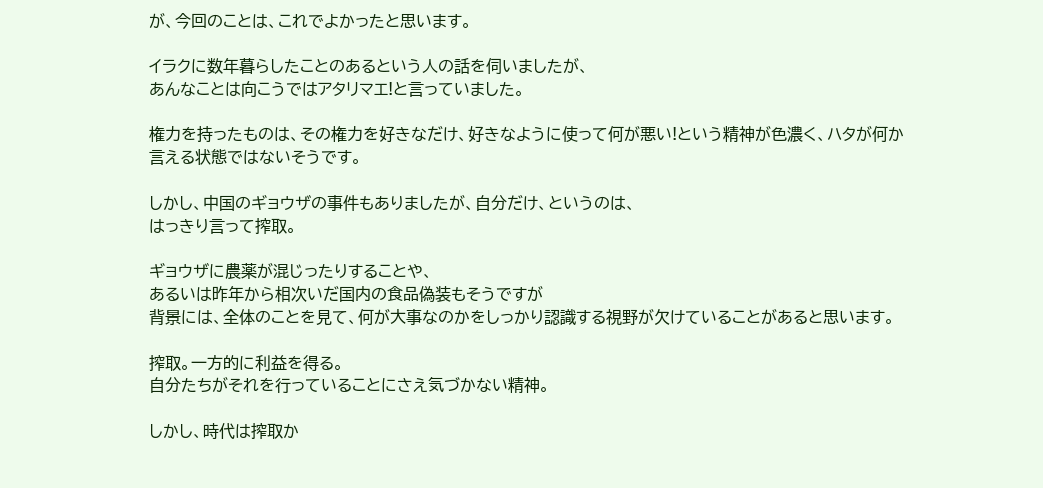が、今回のことは、これでよかったと思います。

イラクに数年暮らしたことのあるという人の話を伺いましたが、
あんなことは向こうではアタリマエ!と言っていました。

権力を持ったものは、その権力を好きなだけ、好きなように使って何が悪い!という精神が色濃く、ハタが何か言える状態ではないそうです。

しかし、中国のギョウザの事件もありましたが、自分だけ、というのは、
はっきり言って搾取。

ギョウザに農薬が混じったりすることや、
あるいは昨年から相次いだ国内の食品偽装もそうですが
背景には、全体のことを見て、何が大事なのかをしっかり認識する視野が欠けていることがあると思います。

搾取。一方的に利益を得る。
自分たちがそれを行っていることにさえ気づかない精神。

しかし、時代は搾取か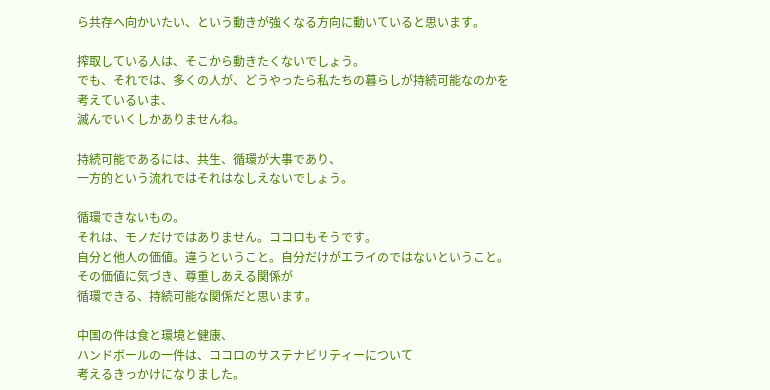ら共存へ向かいたい、という動きが強くなる方向に動いていると思います。

搾取している人は、そこから動きたくないでしょう。
でも、それでは、多くの人が、どうやったら私たちの暮らしが持続可能なのかを考えているいま、
滅んでいくしかありませんね。

持続可能であるには、共生、循環が大事であり、
一方的という流れではそれはなしえないでしょう。

循環できないもの。
それは、モノだけではありません。ココロもそうです。
自分と他人の価値。違うということ。自分だけがエライのではないということ。
その価値に気づき、尊重しあえる関係が
循環できる、持続可能な関係だと思います。

中国の件は食と環境と健康、
ハンドボールの一件は、ココロのサステナビリティーについて
考えるきっかけになりました。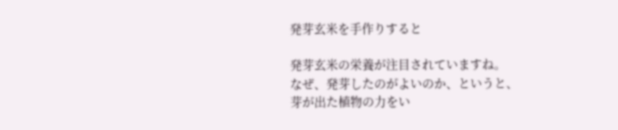発芽玄米を手作りすると

発芽玄米の栄養が注目されていますね。
なぜ、発芽したのがよいのか、というと、
芽が出た植物の力をい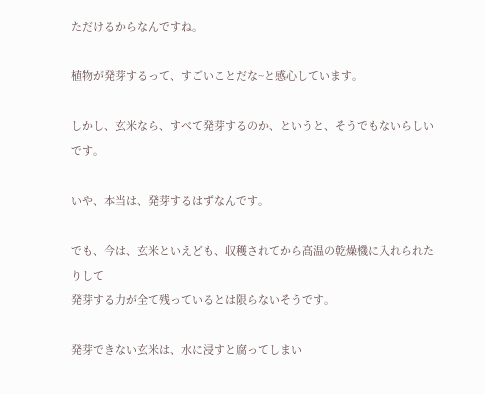ただけるからなんですね。

植物が発芽するって、すごいことだな~と感心しています。

しかし、玄米なら、すべて発芽するのか、というと、そうでもないらしいです。

いや、本当は、発芽するはずなんです。

でも、今は、玄米といえども、収穫されてから高温の乾燥機に入れられたりして
発芽する力が全て残っているとは限らないそうです。

発芽できない玄米は、水に浸すと腐ってしまい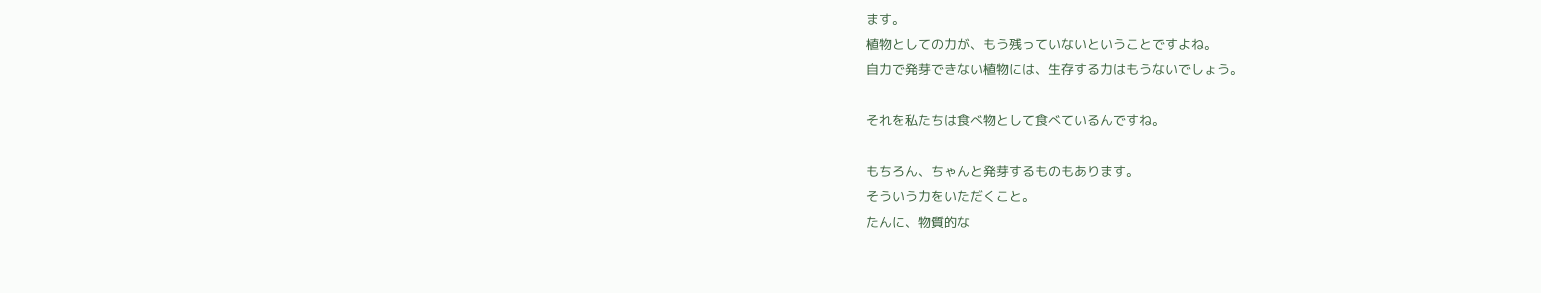ます。
植物としての力が、もう残っていないということですよね。
自力で発芽できない植物には、生存する力はもうないでしょう。

それを私たちは食べ物として食べているんですね。

もちろん、ちゃんと発芽するものもあります。
そういう力をいただくこと。
たんに、物質的な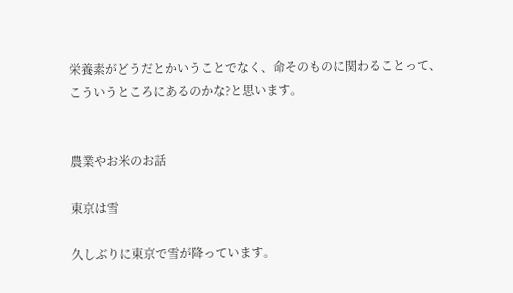栄養素がどうだとかいうことでなく、命そのものに関わることって、
こういうところにあるのかな?と思います。


農業やお米のお話

東京は雪

久しぶりに東京で雪が降っています。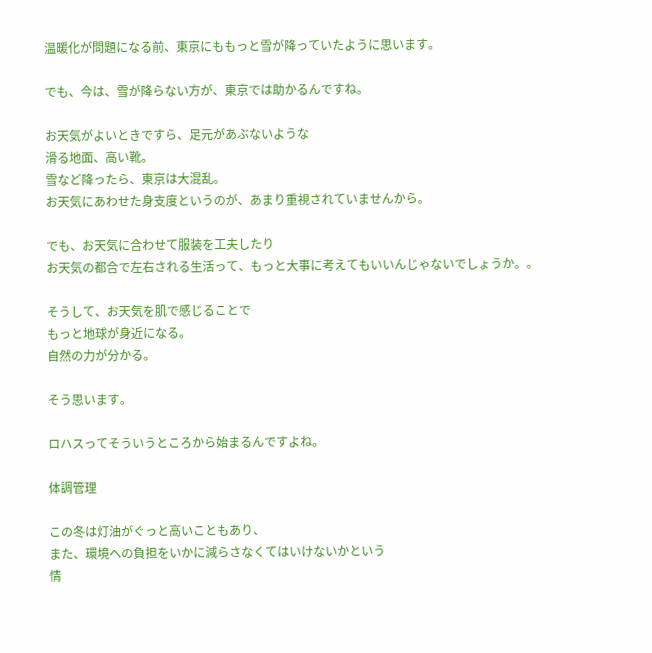温暖化が問題になる前、東京にももっと雪が降っていたように思います。

でも、今は、雪が降らない方が、東京では助かるんですね。

お天気がよいときですら、足元があぶないような
滑る地面、高い靴。
雪など降ったら、東京は大混乱。
お天気にあわせた身支度というのが、あまり重視されていませんから。

でも、お天気に合わせて服装を工夫したり
お天気の都合で左右される生活って、もっと大事に考えてもいいんじゃないでしょうか。。

そうして、お天気を肌で感じることで
もっと地球が身近になる。
自然の力が分かる。

そう思います。

ロハスってそういうところから始まるんですよね。

体調管理

この冬は灯油がぐっと高いこともあり、
また、環境への負担をいかに減らさなくてはいけないかという
情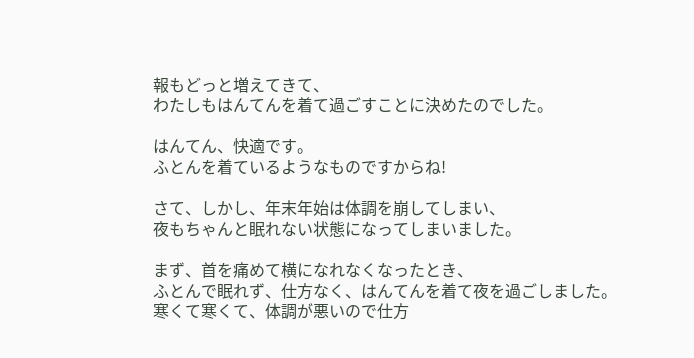報もどっと増えてきて、
わたしもはんてんを着て過ごすことに決めたのでした。

はんてん、快適です。
ふとんを着ているようなものですからね!

さて、しかし、年末年始は体調を崩してしまい、
夜もちゃんと眠れない状態になってしまいました。

まず、首を痛めて横になれなくなったとき、
ふとんで眠れず、仕方なく、はんてんを着て夜を過ごしました。
寒くて寒くて、体調が悪いので仕方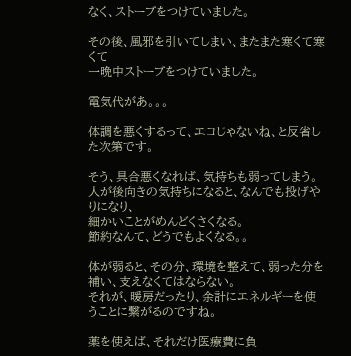なく、ストーブをつけていました。

その後、風邪を引いてしまい、またまた寒くて寒くて
一晩中ストーブをつけていました。

電気代があ。。。

体調を悪くするって、エコじゃないね、と反省した次第です。

そう、具合悪くなれば、気持ちも弱ってしまう。
人が後向きの気持ちになると、なんでも投げやりになり、
細かいことがめんどくさくなる。
節約なんて、どうでもよくなる。。

体が弱ると、その分、環境を整えて、弱った分を補い、支えなくてはならない。
それが、暖房だったり、余計にエネルギーを使うことに繋がるのですね。

薬を使えば、それだけ医療費に負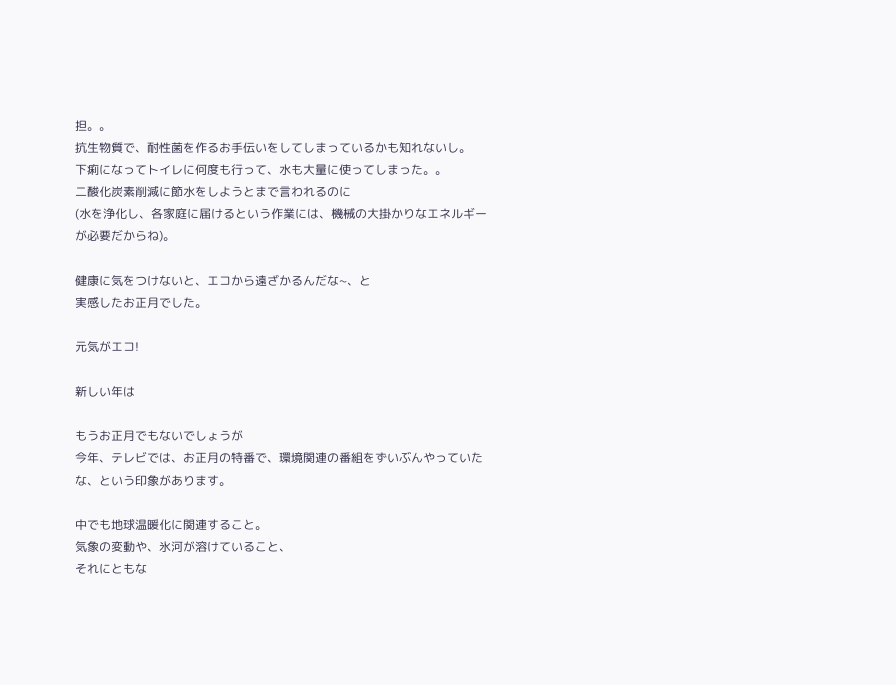担。。
抗生物質で、耐性菌を作るお手伝いをしてしまっているかも知れないし。
下痢になってトイレに何度も行って、水も大量に使ってしまった。。
二酸化炭素削減に節水をしようとまで言われるのに
(水を浄化し、各家庭に届けるという作業には、機械の大掛かりなエネルギーが必要だからね)。

健康に気をつけないと、エコから遠ざかるんだな~、と
実感したお正月でした。

元気がエコ!

新しい年は

もうお正月でもないでしょうが
今年、テレビでは、お正月の特番で、環境関連の番組をずいぶんやっていたな、という印象があります。

中でも地球温暖化に関連すること。
気象の変動や、氷河が溶けていること、
それにともな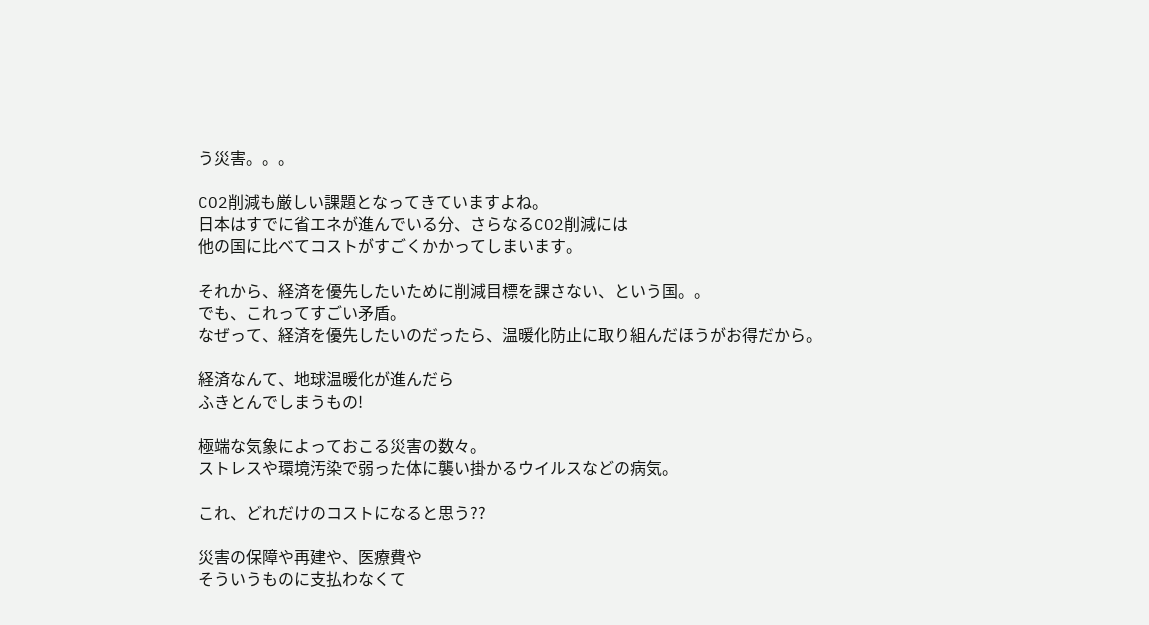う災害。。。

CO2削減も厳しい課題となってきていますよね。
日本はすでに省エネが進んでいる分、さらなるCO2削減には
他の国に比べてコストがすごくかかってしまいます。

それから、経済を優先したいために削減目標を課さない、という国。。
でも、これってすごい矛盾。
なぜって、経済を優先したいのだったら、温暖化防止に取り組んだほうがお得だから。

経済なんて、地球温暖化が進んだら
ふきとんでしまうもの!

極端な気象によっておこる災害の数々。
ストレスや環境汚染で弱った体に襲い掛かるウイルスなどの病気。

これ、どれだけのコストになると思う??

災害の保障や再建や、医療費や
そういうものに支払わなくて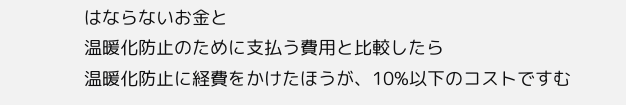はならないお金と
温暖化防止のために支払う費用と比較したら
温暖化防止に経費をかけたほうが、10%以下のコストですむ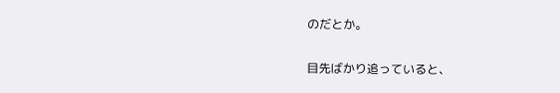のだとか。

目先ばかり追っていると、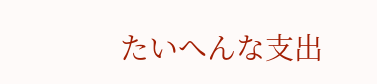たいへんな支出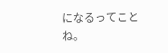になるってことね。